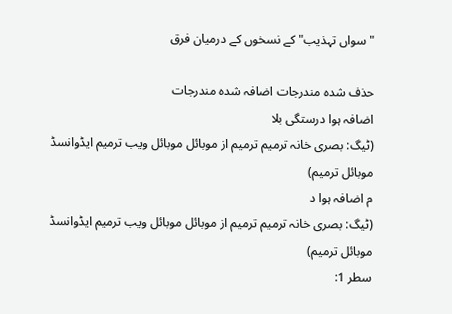"سواں تہذیب" کے نسخوں کے درمیان فرق

حذف شدہ مندرجات اضافہ شدہ مندرجات
اضافہ ہوا درستگی بلا
(ٹیگ: بصری خانہ ترمیم ترمیم از موبائل موبائل ویب ترمیم ایڈوانسڈ موبائل ترمیم)
م اضافہ ہوا د
(ٹیگ: بصری خانہ ترمیم ترمیم از موبائل موبائل ویب ترمیم ایڈوانسڈ موبائل ترمیم)
سطر 1: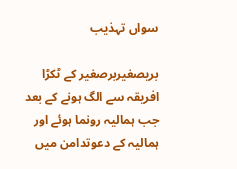سواں تہذیب

بریصغیربرصغیر کے ٹکڑا افریقہ سے الگ ہونے کے بعد جب ہمالیہ رونما ہوئے اور ہمالیہ کے دعوتدامن میں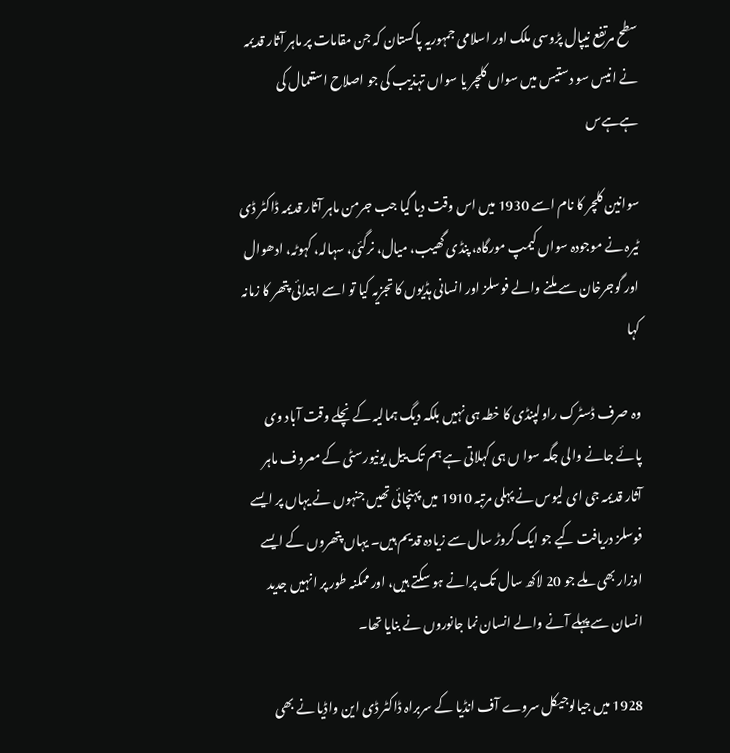سطح مرتفع نیپال پڑوسی ملک اور اسلامی جمہوریہ پاکستان کہ جن مقامات پر ماہر آثار قدیمہ نے انیس سو دستیس میں سواں کلچر یا سواں تہذیب کی جو اصلاح استعمال کی ہےہےس

سوانین کلچر کا نام اسے 1930 میں اس وقت دیا گیا جب جرمن ماہر آثار قدیمہ ڈاکٹر ڈی ٹیرہ نے موجودہ سواں کیمپ مورگاہ، پنڈی گھیب، میال، نرگئی، سہالہ، کہوٹہ، ادھوال اور گوجرخان سے ملنے والے فوسلز اور انسانی ہڈیوں کا تجزیہ کیا تو اسے ابتدائی پتھر کا زمانہ کہا

وہ صرف ڈسٹرک راولپنڈی کا خطہ ہی نہیں بلکہ دیگ ہمالیہ کے نچلے وقت آباد وی پائے جانے والی جگہ سوا ں ہی کہلاتی ہے ہم تک ییل یونیورسٹی کے معروف ماہر آثار قدیمہ جی ای لیوس نے پہلی مرتبہ 1910 میں پہنچائی تھیں جنہوں نے یہاں پر ایسے فوسلز دریافت کیے جو ایک کروڑ سال سے زیادہ قدیم ہیں۔ یہاں پتھروں کے ایسے اوزار بھی ملے جو 20 لاکھ سال تک پرانے ہو سکتے ہیں، اور ممکنہ طور پر انہیں جدید انسان سے پہلے آنے والے انسان نما جانوروں نے بنایا تھا۔

1928 میں جیالوجیکل سروے آف انڈیا کے سربراہ ڈاکٹر ڈی این واڈیا نے بھی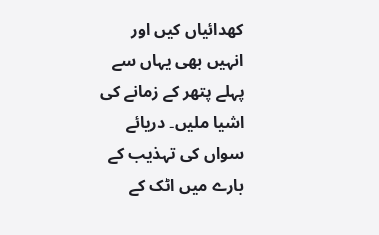کھدائیاں کیں اور انہیں بھی یہاں سے پہلے پتھر کے زمانے کی اشیا ملیں۔ دریائے سواں کی تہذیب کے بارے میں اٹک کے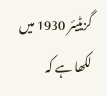گزیٹیئر 1930 میں لکھا ہے کہ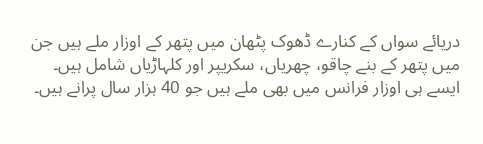دریائے سواں کے کنارے ڈھوک پٹھان میں پتھر کے اوزار ملے ہیں جن میں پتھر کے بنے چاقو، چھریاں، سکریپر اور کلہاڑیاں شامل ہیں۔ ایسے ہی اوزار فرانس میں بھی ملے ہیں جو 40 ہزار سال پرانے ہیں۔